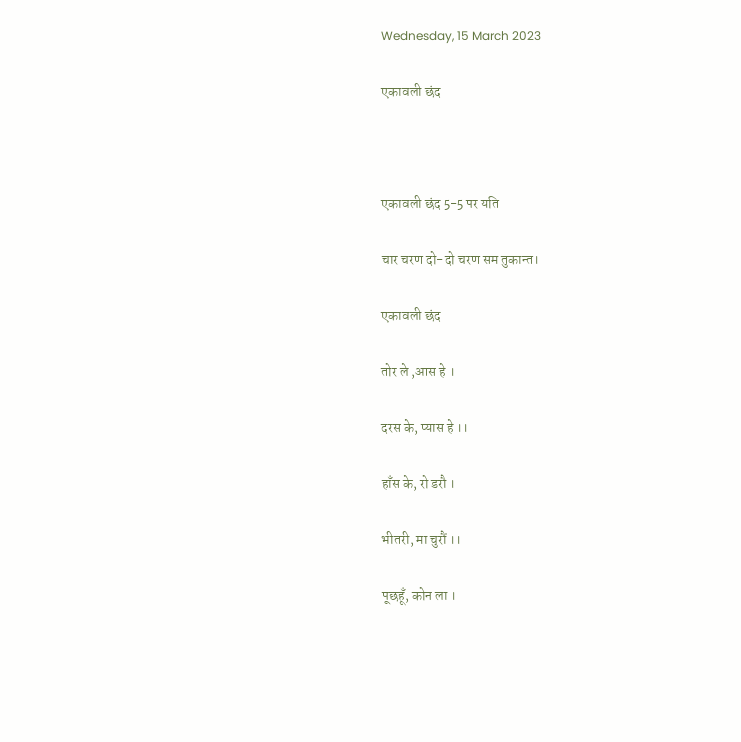Wednesday, 15 March 2023

एकावली छंद



एकावली छंद 5-5 पर यति

चार चरण दो-दो चरण सम तुकान्त।

एकावली छंद

तोर ले ,आस हे ।

दरस के, प्यास हे ।।

हाँस के, रो डरौ ।

भीतरी, मा चुरौं ।।

पूछहूँ, कोन ला ।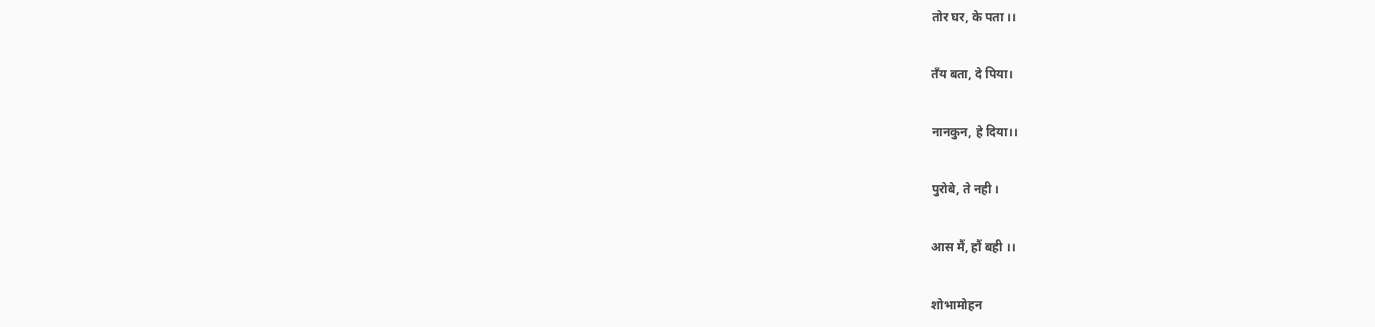तोर घर, के पता ।।

तँय बता, दे पिया।

नानकुन, हे दिया।।

पुरोबे, ते नही ।

आस मैं, हौं बही ।।

शोभामोहन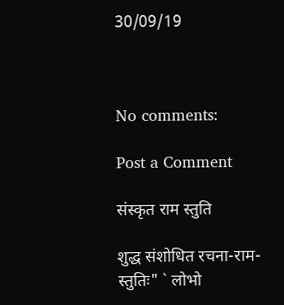30/09/19



No comments:

Post a Comment

संस्कृत राम स्तुति

शुद्ध संशोधित रचना-राम-स्तुतिः" ` लोभो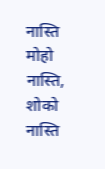नास्ति मोहो नास्ति, शोको नास्ति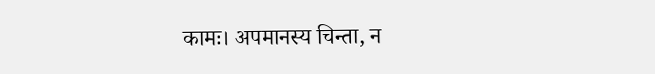कामः। अपमानस्य चिन्ता, न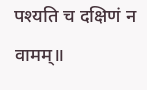पश्यति च दक्षिणं न वामम्॥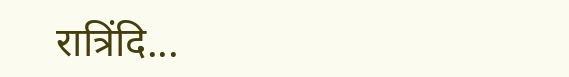रात्रिंदि...